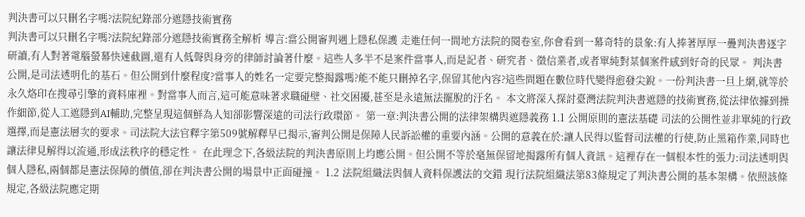判決書可以只刪名字嗎?法院紀錄部分遮隱技術實務
判決書可以只刪名字嗎?法院紀錄部分遮隱技術實務全解析 導言:當公開審判遇上隱私保護 走進任何一間地方法院的閱卷室,你會看到一幕奇特的景象:有人捧著厚厚一疊判決書逐字研讀,有人對著電腦螢幕快速截圖,還有人低聲與身旁的律師討論著什麼。這些人多半不是案件當事人,而是記者、研究者、徵信業者,或者單純對某個案件感到好奇的民眾。 判決書公開,是司法透明化的基石。但公開到什麼程度?當事人的姓名一定要完整揭露嗎?能不能只刪掉名字,保留其他內容?這些問題在數位時代變得愈發尖銳。一份判決書一旦上網,就等於永久烙印在搜尋引擎的資料庫裡。對當事人而言,這可能意味著求職碰壁、社交困擾,甚至是永遠無法擺脫的汙名。 本文將深入探討臺灣法院判決書遮隱的技術實務,從法律依據到操作細節,從人工遮隱到AI輔助,完整呈現這個鮮為人知卻影響深遠的司法行政環節。 第一章:判決書公開的法律架構與遮隱義務 1.1 公開原則的憲法基礎 司法的公開性並非單純的行政選擇,而是憲法層次的要求。司法院大法官釋字第509號解釋早已揭示,審判公開是保障人民訴訟權的重要內涵。公開的意義在於:讓人民得以監督司法權的行使,防止黑箱作業,同時也讓法律見解得以流通,形成法秩序的穩定性。 在此理念下,各級法院的判決書原則上均應公開。但公開不等於毫無保留地揭露所有個人資訊。這裡存在一個根本性的張力:司法透明與個人隱私,兩個都是憲法保障的價值,卻在判決書公開的場景中正面碰撞。 1.2 法院組織法與個人資料保護法的交錯 現行法院組織法第83條規定了判決書公開的基本架構。依照該條規定,各級法院應定期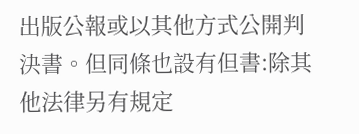出版公報或以其他方式公開判決書。但同條也設有但書:除其他法律另有規定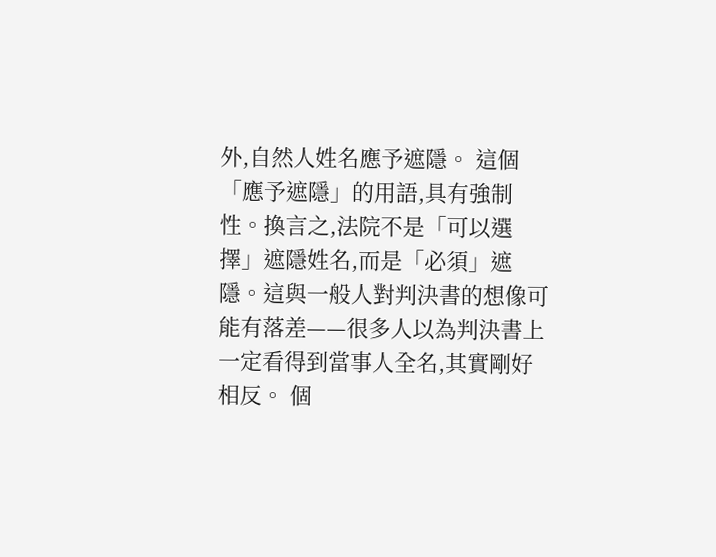外,自然人姓名應予遮隱。 這個「應予遮隱」的用語,具有強制性。換言之,法院不是「可以選擇」遮隱姓名,而是「必須」遮隱。這與一般人對判決書的想像可能有落差——很多人以為判決書上一定看得到當事人全名,其實剛好相反。 個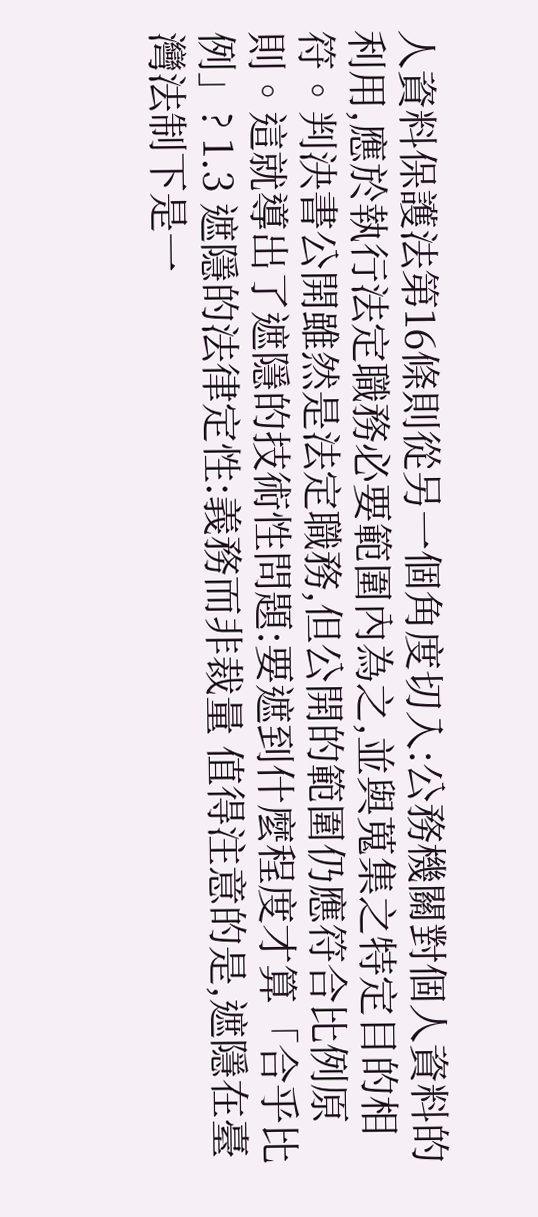人資料保護法第16條則從另一個角度切入:公務機關對個人資料的利用,應於執行法定職務必要範圍內為之,並與蒐集之特定目的相符。判決書公開雖然是法定職務,但公開的範圍仍應符合比例原則。這就導出了遮隱的技術性問題:要遮到什麼程度才算「合乎比例」? 1.3 遮隱的法律定性:義務而非裁量 值得注意的是,遮隱在臺灣法制下是一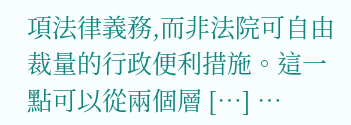項法律義務,而非法院可自由裁量的行政便利措施。這一點可以從兩個層 […] …